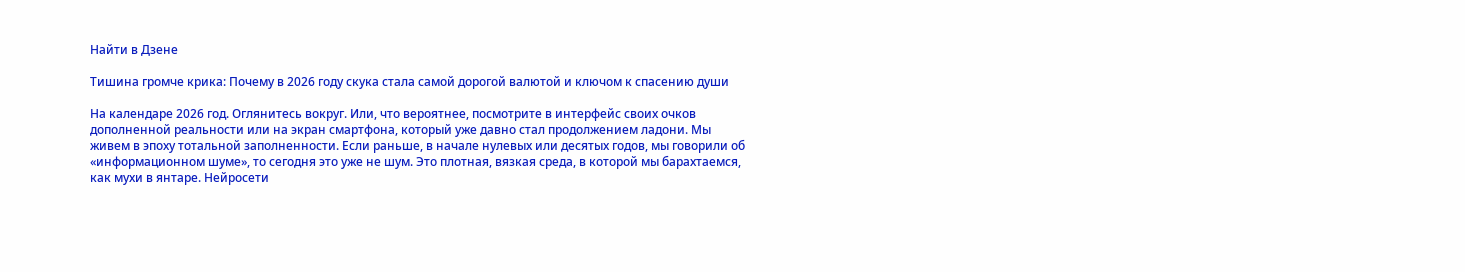Найти в Дзене

Тишина громче крика: Почему в 2026 году скука стала самой дорогой валютой и ключом к спасению души

На календаре 2026 год. Оглянитесь вокруг. Или, что вероятнее, посмотрите в интерфейс своих очков дополненной реальности или на экран смартфона, который уже давно стал продолжением ладони. Мы живем в эпоху тотальной заполненности. Если раньше, в начале нулевых или десятых годов, мы говорили об «информационном шуме», то сегодня это уже не шум. Это плотная, вязкая среда, в которой мы барахтаемся, как мухи в янтаре. Нейросети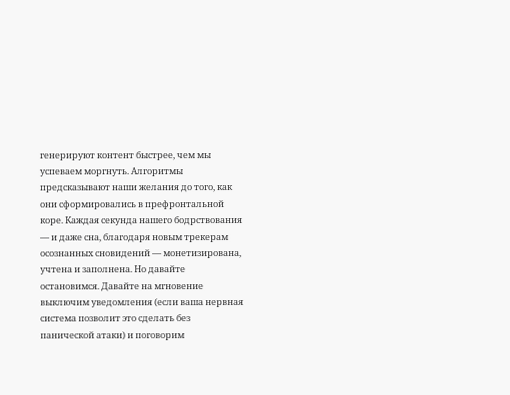генерируют контент быстрее, чем мы успеваем моргнуть. Алгоритмы предсказывают наши желания до того, как они сформировались в префронтальной коре. Каждая секунда нашего бодрствования — и даже сна, благодаря новым трекерам осознанных сновидений — монетизирована, учтена и заполнена. Но давайте остановимся. Давайте на мгновение выключим уведомления (если ваша нервная система позволит это сделать без панической атаки) и поговорим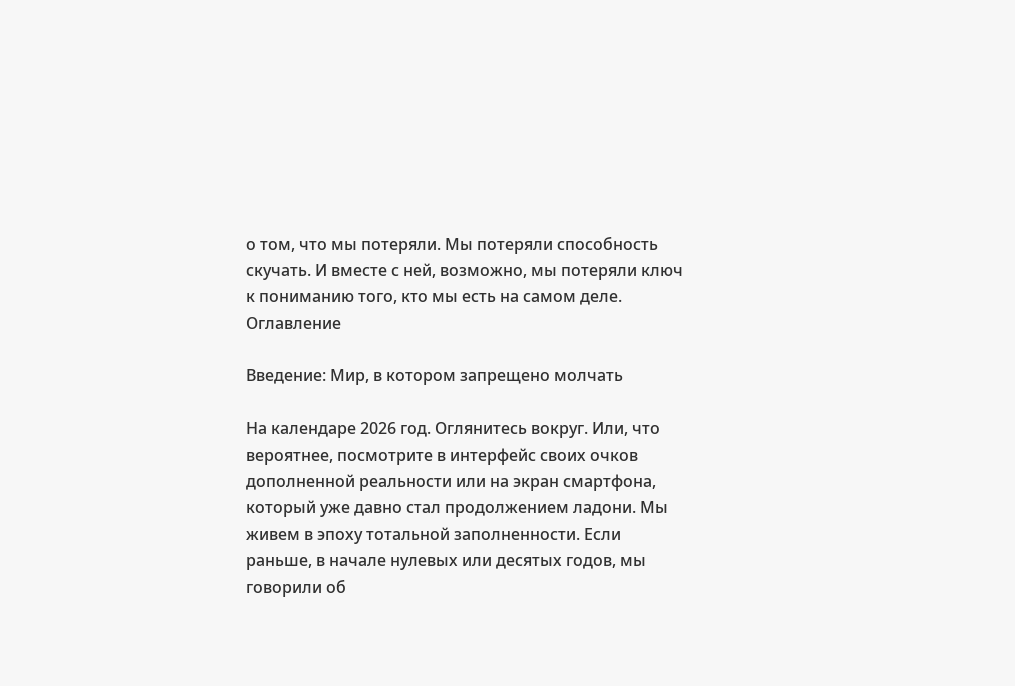о том, что мы потеряли. Мы потеряли способность скучать. И вместе с ней, возможно, мы потеряли ключ к пониманию того, кто мы есть на самом деле.
Оглавление

Введение: Мир, в котором запрещено молчать

На календаре 2026 год. Оглянитесь вокруг. Или, что вероятнее, посмотрите в интерфейс своих очков дополненной реальности или на экран смартфона, который уже давно стал продолжением ладони. Мы живем в эпоху тотальной заполненности. Если раньше, в начале нулевых или десятых годов, мы говорили об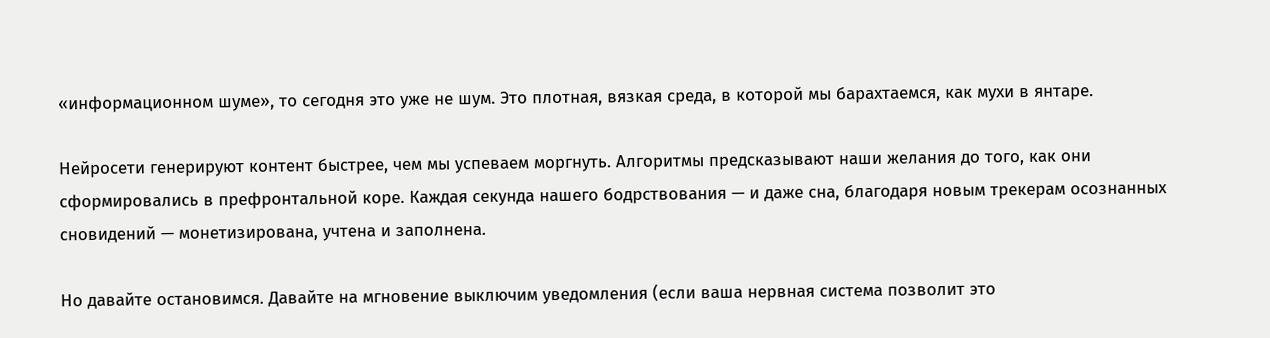«информационном шуме», то сегодня это уже не шум. Это плотная, вязкая среда, в которой мы барахтаемся, как мухи в янтаре.

Нейросети генерируют контент быстрее, чем мы успеваем моргнуть. Алгоритмы предсказывают наши желания до того, как они сформировались в префронтальной коре. Каждая секунда нашего бодрствования — и даже сна, благодаря новым трекерам осознанных сновидений — монетизирована, учтена и заполнена.

Но давайте остановимся. Давайте на мгновение выключим уведомления (если ваша нервная система позволит это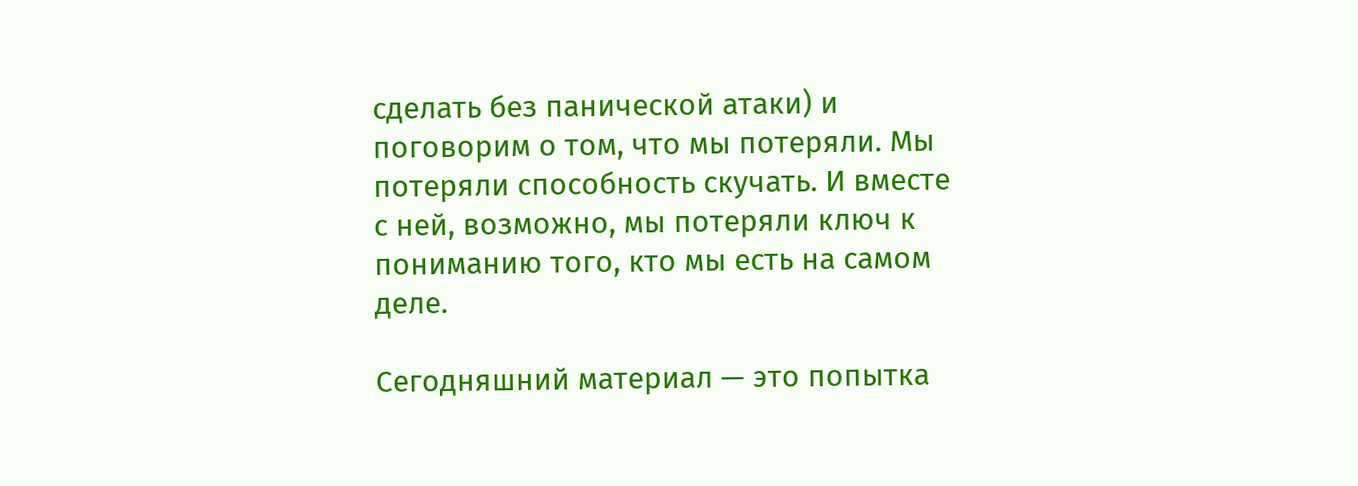сделать без панической атаки) и поговорим о том, что мы потеряли. Мы потеряли способность скучать. И вместе с ней, возможно, мы потеряли ключ к пониманию того, кто мы есть на самом деле.

Сегодняшний материал — это попытка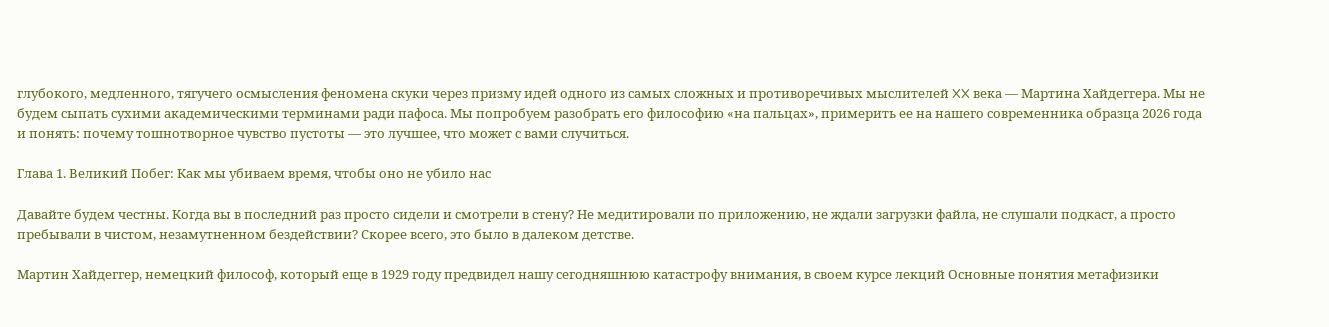глубокого, медленного, тягучего осмысления феномена скуки через призму идей одного из самых сложных и противоречивых мыслителей XX века — Мартина Хайдеггера. Мы не будем сыпать сухими академическими терминами ради пафоса. Мы попробуем разобрать его философию «на пальцах», примерить ее на нашего современника образца 2026 года и понять: почему тошнотворное чувство пустоты — это лучшее, что может с вами случиться.

Глава 1. Великий Побег: Как мы убиваем время, чтобы оно не убило нас

Давайте будем честны. Когда вы в последний раз просто сидели и смотрели в стену? Не медитировали по приложению, не ждали загрузки файла, не слушали подкаст, а просто пребывали в чистом, незамутненном бездействии? Скорее всего, это было в далеком детстве.

Мартин Хайдеггер, немецкий философ, который еще в 1929 году предвидел нашу сегодняшнюю катастрофу внимания, в своем курсе лекций Основные понятия метафизики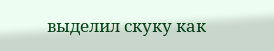выделил скуку как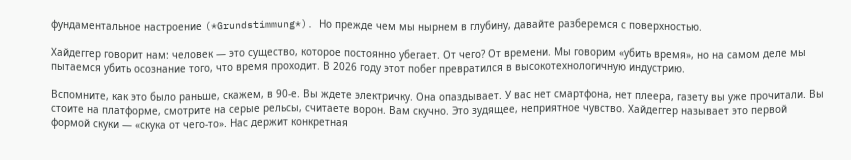фундаментальное настроение (*Grundstimmung*). Но прежде чем мы нырнем в глубину, давайте разберемся с поверхностью.

Хайдеггер говорит нам: человек — это существо, которое постоянно убегает. От чего? От времени. Мы говорим «убить время», но на самом деле мы пытаемся убить осознание того, что время проходит. В 2026 году этот побег превратился в высокотехнологичную индустрию.

Вспомните, как это было раньше, скажем, в 90-е. Вы ждете электричку. Она опаздывает. У вас нет смартфона, нет плеера, газету вы уже прочитали. Вы стоите на платформе, смотрите на серые рельсы, считаете ворон. Вам скучно. Это зудящее, неприятное чувство. Хайдеггер называет это первой формой скуки — «скука от чего-то». Нас держит конкретная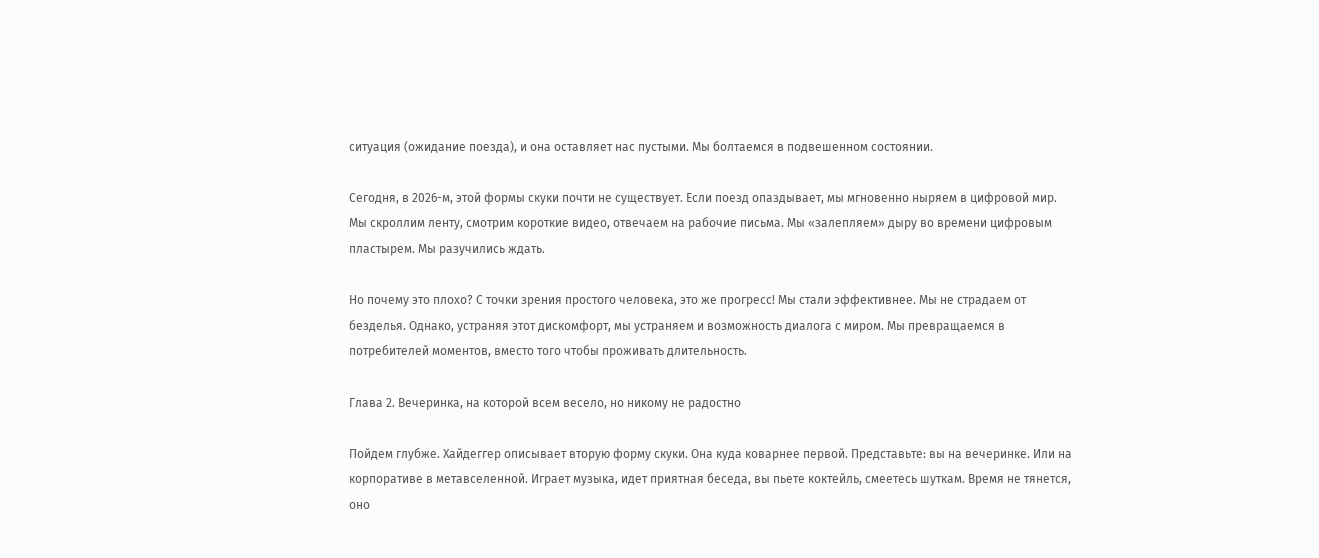ситуация (ожидание поезда), и она оставляет нас пустыми. Мы болтаемся в подвешенном состоянии.

Сегодня, в 2026-м, этой формы скуки почти не существует. Если поезд опаздывает, мы мгновенно ныряем в цифровой мир. Мы скроллим ленту, смотрим короткие видео, отвечаем на рабочие письма. Мы «залепляем» дыру во времени цифровым пластырем. Мы разучились ждать.

Но почему это плохо? С точки зрения простого человека, это же прогресс! Мы стали эффективнее. Мы не страдаем от безделья. Однако, устраняя этот дискомфорт, мы устраняем и возможность диалога с миром. Мы превращаемся в потребителей моментов, вместо того чтобы проживать длительность.

Глава 2. Вечеринка, на которой всем весело, но никому не радостно

Пойдем глубже. Хайдеггер описывает вторую форму скуки. Она куда коварнее первой. Представьте: вы на вечеринке. Или на корпоративе в метавселенной. Играет музыка, идет приятная беседа, вы пьете коктейль, смеетесь шуткам. Время не тянется, оно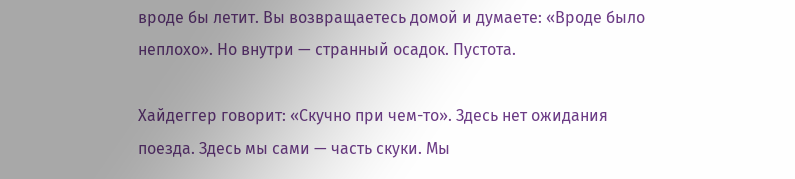вроде бы летит. Вы возвращаетесь домой и думаете: «Вроде было неплохо». Но внутри — странный осадок. Пустота.

Хайдеггер говорит: «Скучно при чем-то». Здесь нет ожидания поезда. Здесь мы сами — часть скуки. Мы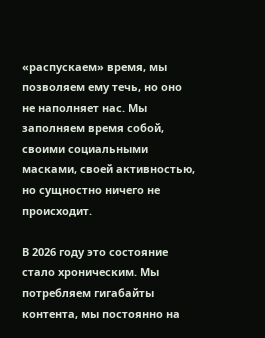«распускаем» время, мы позволяем ему течь, но оно не наполняет нас. Мы заполняем время собой, своими социальными масками, своей активностью, но сущностно ничего не происходит.

В 2026 году это состояние стало хроническим. Мы потребляем гигабайты контента, мы постоянно на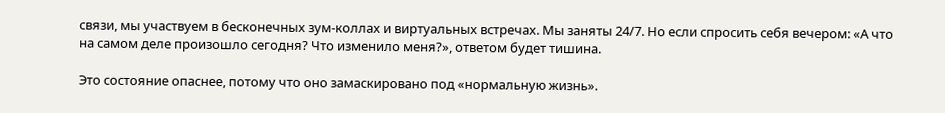связи, мы участвуем в бесконечных зум-коллах и виртуальных встречах. Мы заняты 24/7. Но если спросить себя вечером: «А что на самом деле произошло сегодня? Что изменило меня?», ответом будет тишина.

Это состояние опаснее, потому что оно замаскировано под «нормальную жизнь».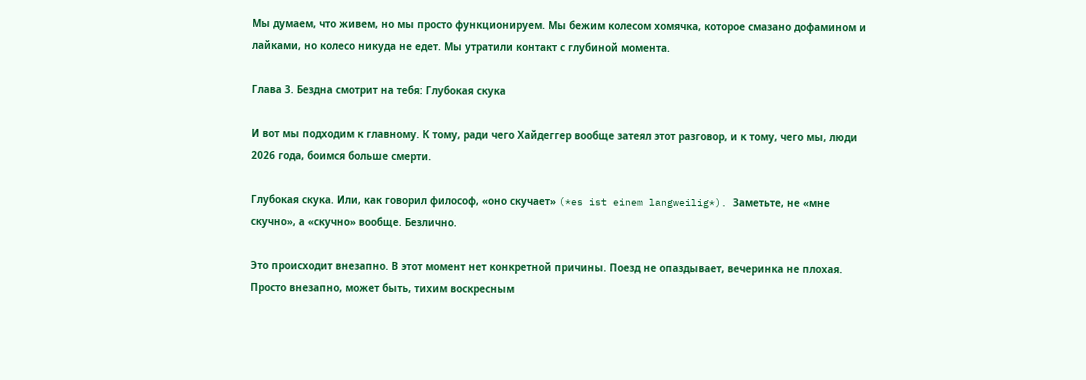Мы думаем, что живем, но мы просто функционируем. Мы бежим колесом хомячка, которое смазано дофамином и лайками, но колесо никуда не едет. Мы утратили контакт с глубиной момента.

Глава 3. Бездна смотрит на тебя: Глубокая скука

И вот мы подходим к главному. К тому, ради чего Хайдеггер вообще затеял этот разговор, и к тому, чего мы, люди 2026 года, боимся больше смерти.

Глубокая скука. Или, как говорил философ, «оно скучает» (*es ist einem langweilig*). Заметьте, не «мне скучно», а «скучно» вообще. Безлично.

Это происходит внезапно. В этот момент нет конкретной причины. Поезд не опаздывает, вечеринка не плохая. Просто внезапно, может быть, тихим воскресным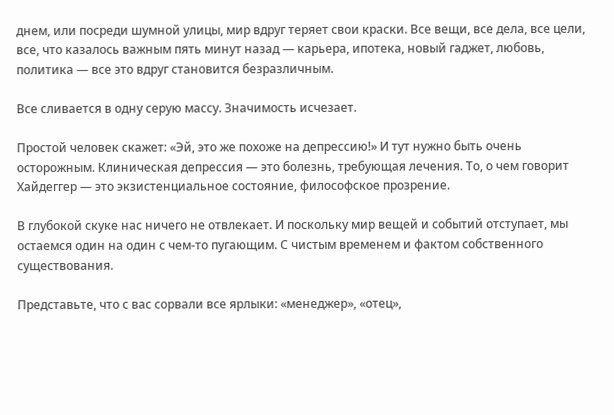днем, или посреди шумной улицы, мир вдруг теряет свои краски. Все вещи, все дела, все цели, все, что казалось важным пять минут назад — карьера, ипотека, новый гаджет, любовь, политика — все это вдруг становится безразличным.

Все сливается в одну серую массу. Значимость исчезает.

Простой человек скажет: «Эй, это же похоже на депрессию!» И тут нужно быть очень осторожным. Клиническая депрессия — это болезнь, требующая лечения. То, о чем говорит Хайдеггер — это экзистенциальное состояние, философское прозрение.

В глубокой скуке нас ничего не отвлекает. И поскольку мир вещей и событий отступает, мы остаемся один на один с чем-то пугающим. С чистым временем и фактом собственного существования.

Представьте, что с вас сорвали все ярлыки: «менеджер», «отец»,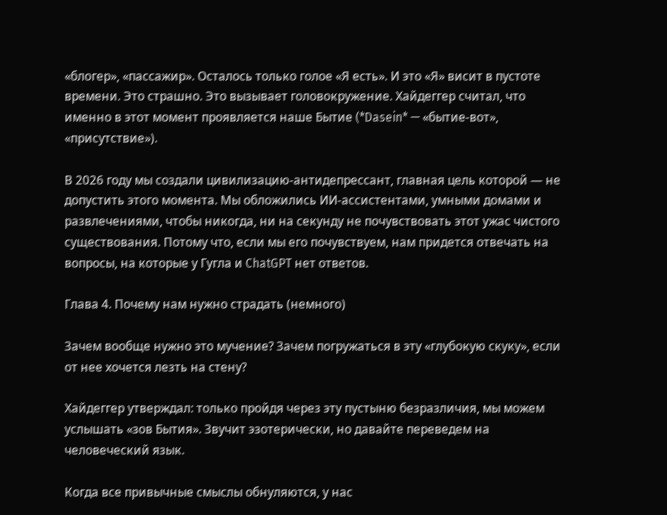«блогер», «пассажир». Осталось только голое «Я есть». И это «Я» висит в пустоте времени. Это страшно. Это вызывает головокружение. Хайдеггер считал, что именно в этот момент проявляется наше Бытие (*Dasein* — «бытие-вот», «присутствие»).

В 2026 году мы создали цивилизацию-антидепрессант, главная цель которой — не допустить этого момента. Мы обложились ИИ-ассистентами, умными домами и развлечениями, чтобы никогда, ни на секунду не почувствовать этот ужас чистого существования. Потому что, если мы его почувствуем, нам придется отвечать на вопросы, на которые у Гугла и ChatGPT нет ответов.

Глава 4. Почему нам нужно страдать (немного)

Зачем вообще нужно это мучение? Зачем погружаться в эту «глубокую скуку», если от нее хочется лезть на стену?

Хайдеггер утверждал: только пройдя через эту пустыню безразличия, мы можем услышать «зов Бытия». Звучит эзотерически, но давайте переведем на человеческий язык.

Когда все привычные смыслы обнуляются, у нас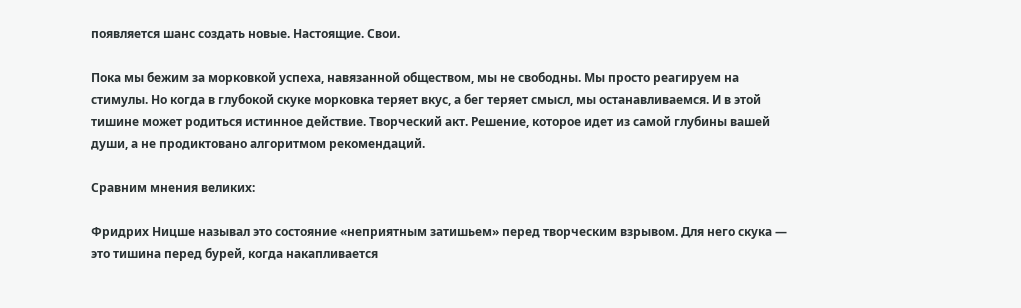появляется шанс создать новые. Настоящие. Свои.

Пока мы бежим за морковкой успеха, навязанной обществом, мы не свободны. Мы просто реагируем на стимулы. Но когда в глубокой скуке морковка теряет вкус, а бег теряет смысл, мы останавливаемся. И в этой тишине может родиться истинное действие. Творческий акт. Решение, которое идет из самой глубины вашей души, а не продиктовано алгоритмом рекомендаций.

Сравним мнения великих:

Фридрих Ницше называл это состояние «неприятным затишьем» перед творческим взрывом. Для него скука — это тишина перед бурей, когда накапливается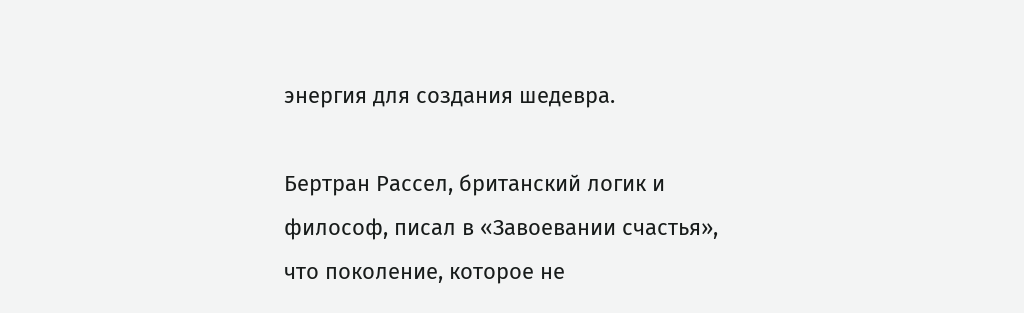энергия для создания шедевра.

Бертран Рассел, британский логик и философ, писал в «Завоевании счастья», что поколение, которое не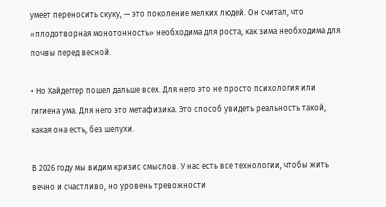умеет переносить скуку, — это поколение мелких людей. Он считал, что «плодотворная монотонность» необходима для роста, как зима необходима для почвы перед весной.

• Но Хайдеггер пошел дальше всех. Для него это не просто психология или гигиена ума. Для него это метафизика. Это способ увидеть реальность такой, какая она есть, без шелухи.

В 2026 году мы видим кризис смыслов. У нас есть все технологии, чтобы жить вечно и счастливо, но уровень тревожности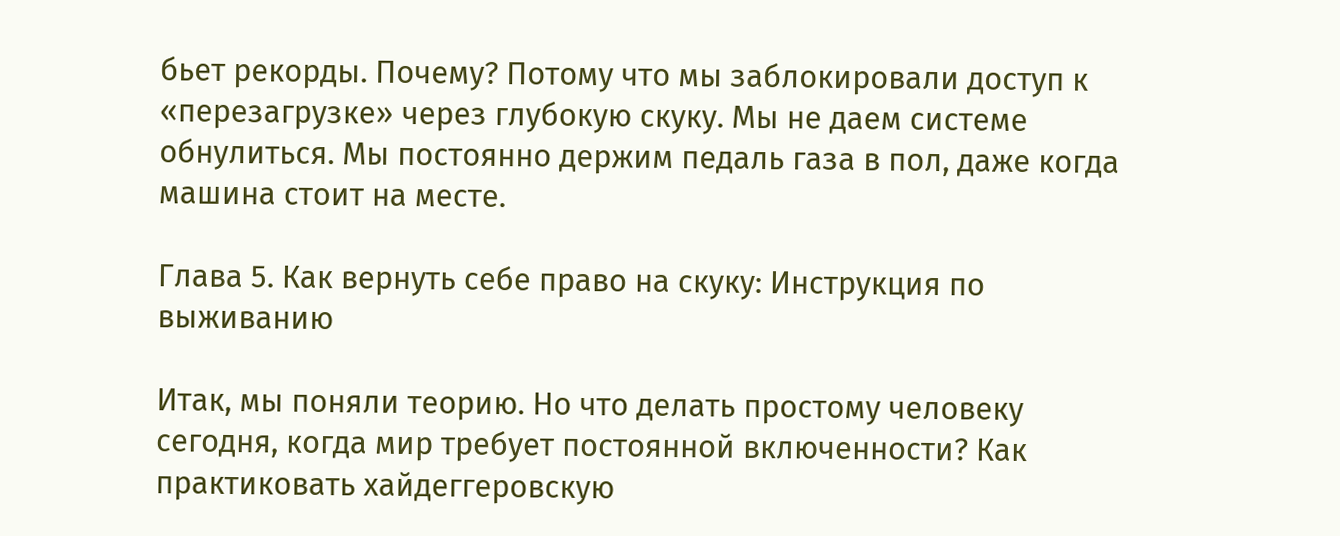бьет рекорды. Почему? Потому что мы заблокировали доступ к «перезагрузке» через глубокую скуку. Мы не даем системе обнулиться. Мы постоянно держим педаль газа в пол, даже когда машина стоит на месте.

Глава 5. Как вернуть себе право на скуку: Инструкция по выживанию

Итак, мы поняли теорию. Но что делать простому человеку сегодня, когда мир требует постоянной включенности? Как практиковать хайдеггеровскую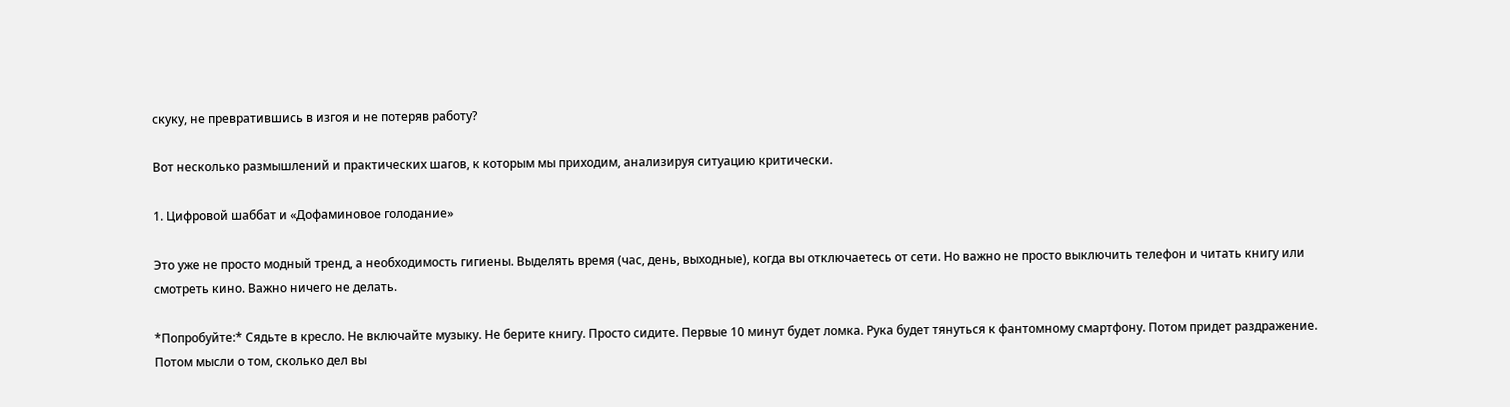скуку, не превратившись в изгоя и не потеряв работу?

Вот несколько размышлений и практических шагов, к которым мы приходим, анализируя ситуацию критически.

1. Цифровой шаббат и «Дофаминовое голодание»

Это уже не просто модный тренд, а необходимость гигиены. Выделять время (час, день, выходные), когда вы отключаетесь от сети. Но важно не просто выключить телефон и читать книгу или смотреть кино. Важно ничего не делать.

*Попробуйте:* Сядьте в кресло. Не включайте музыку. Не берите книгу. Просто сидите. Первые 10 минут будет ломка. Рука будет тянуться к фантомному смартфону. Потом придет раздражение. Потом мысли о том, сколько дел вы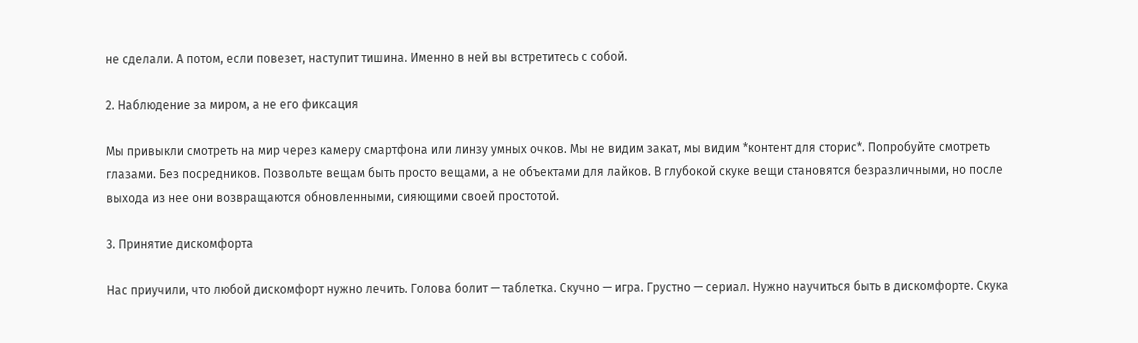не сделали. А потом, если повезет, наступит тишина. Именно в ней вы встретитесь с собой.

2. Наблюдение за миром, а не его фиксация

Мы привыкли смотреть на мир через камеру смартфона или линзу умных очков. Мы не видим закат, мы видим *контент для сторис*. Попробуйте смотреть глазами. Без посредников. Позвольте вещам быть просто вещами, а не объектами для лайков. В глубокой скуке вещи становятся безразличными, но после выхода из нее они возвращаются обновленными, сияющими своей простотой.

3. Принятие дискомфорта

Нас приучили, что любой дискомфорт нужно лечить. Голова болит — таблетка. Скучно — игра. Грустно — сериал. Нужно научиться быть в дискомфорте. Скука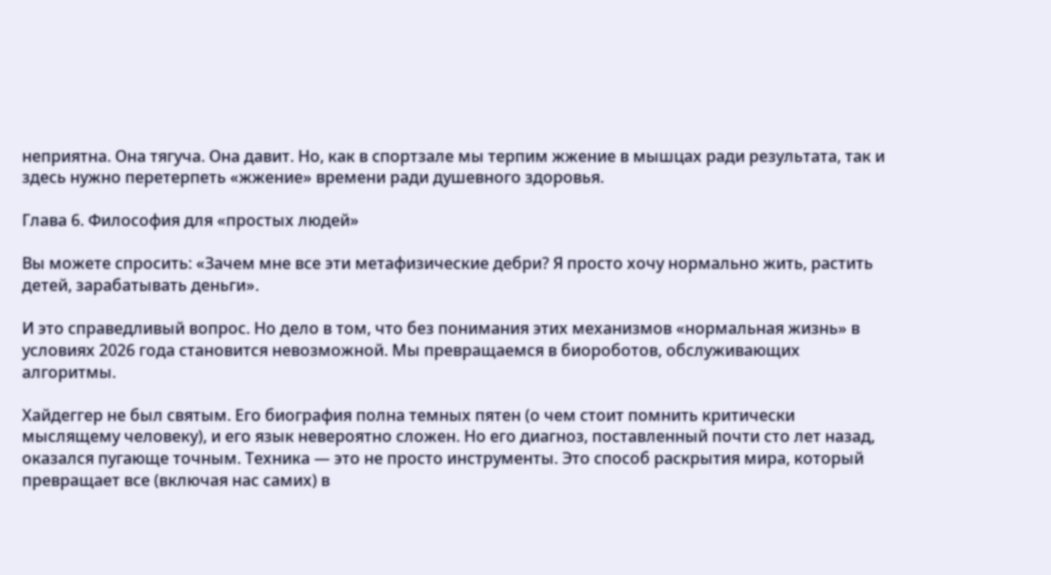неприятна. Она тягуча. Она давит. Но, как в спортзале мы терпим жжение в мышцах ради результата, так и здесь нужно перетерпеть «жжение» времени ради душевного здоровья.

Глава 6. Философия для «простых людей»

Вы можете спросить: «Зачем мне все эти метафизические дебри? Я просто хочу нормально жить, растить детей, зарабатывать деньги».

И это справедливый вопрос. Но дело в том, что без понимания этих механизмов «нормальная жизнь» в условиях 2026 года становится невозможной. Мы превращаемся в биороботов, обслуживающих алгоритмы.

Хайдеггер не был святым. Его биография полна темных пятен (о чем стоит помнить критически мыслящему человеку), и его язык невероятно сложен. Но его диагноз, поставленный почти сто лет назад, оказался пугающе точным. Техника — это не просто инструменты. Это способ раскрытия мира, который превращает все (включая нас самих) в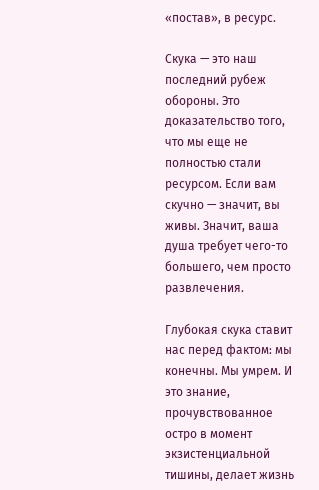«постав», в ресурс.

Скука — это наш последний рубеж обороны. Это доказательство того, что мы еще не полностью стали ресурсом. Если вам скучно — значит, вы живы. Значит, ваша душа требует чего-то большего, чем просто развлечения.

Глубокая скука ставит нас перед фактом: мы конечны. Мы умрем. И это знание, прочувствованное остро в момент экзистенциальной тишины, делает жизнь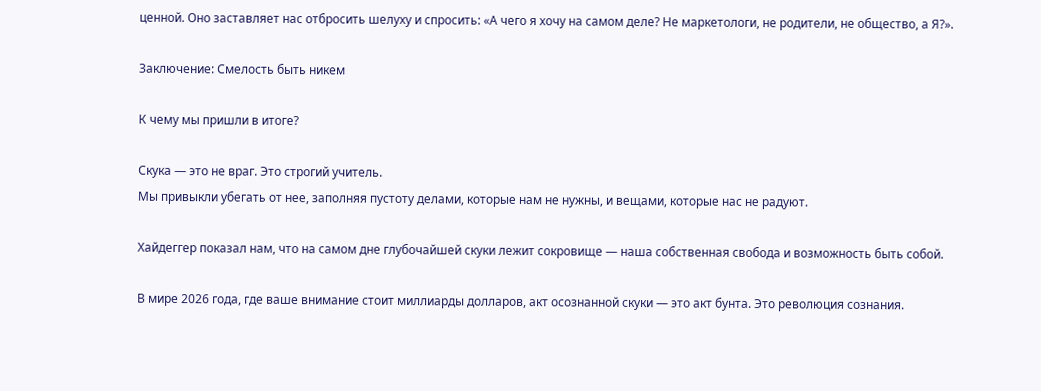ценной. Оно заставляет нас отбросить шелуху и спросить: «А чего я хочу на самом деле? Не маркетологи, не родители, не общество, а Я?».

Заключение: Смелость быть никем

К чему мы пришли в итоге?

Скука — это не враг. Это строгий учитель.
Мы привыкли убегать от нее, заполняя пустоту делами, которые нам не нужны, и вещами, которые нас не радуют.

Хайдеггер показал нам, что на самом дне глубочайшей скуки лежит сокровище — наша собственная свобода и возможность быть собой.

В мире 2026 года, где ваше внимание стоит миллиарды долларов, акт осознанной скуки — это акт бунта. Это революция сознания.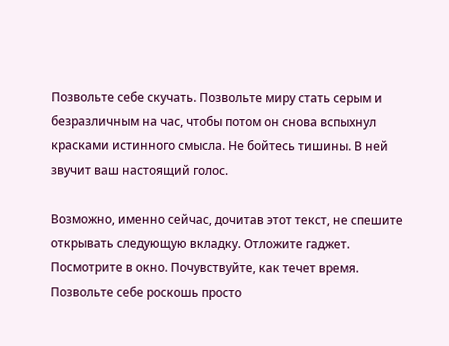Позвольте себе скучать. Позвольте миру стать серым и безразличным на час, чтобы потом он снова вспыхнул красками истинного смысла. Не бойтесь тишины. В ней звучит ваш настоящий голос.

Возможно, именно сейчас, дочитав этот текст, не спешите открывать следующую вкладку. Отложите гаджет. Посмотрите в окно. Почувствуйте, как течет время. Позвольте себе роскошь просто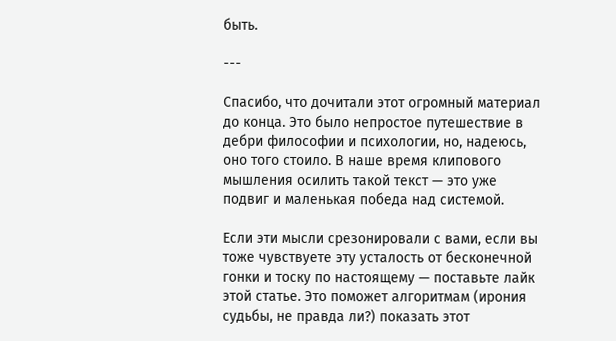быть.

---

Спасибо, что дочитали этот огромный материал до конца. Это было непростое путешествие в дебри философии и психологии, но, надеюсь, оно того стоило. В наше время клипового мышления осилить такой текст — это уже подвиг и маленькая победа над системой.

Если эти мысли срезонировали с вами, если вы тоже чувствуете эту усталость от бесконечной гонки и тоску по настоящему — поставьте лайк этой статье. Это поможет алгоритмам (ирония судьбы, не правда ли?) показать этот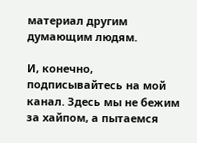материал другим думающим людям.

И, конечно, подписывайтесь на мой канал. Здесь мы не бежим за хайпом, а пытаемся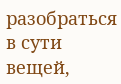разобраться в сути вещей,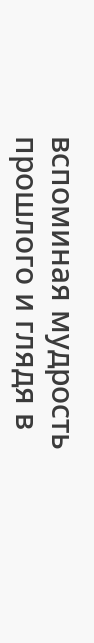вспоминая мудрость прошлого и глядя в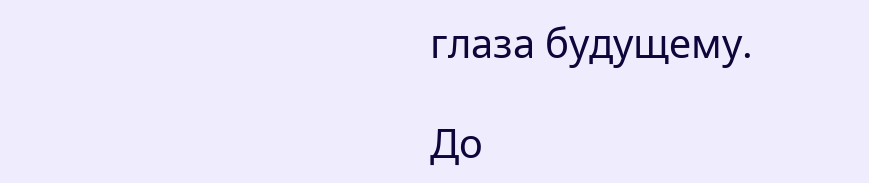глаза будущему.

До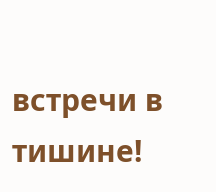встречи в тишине!